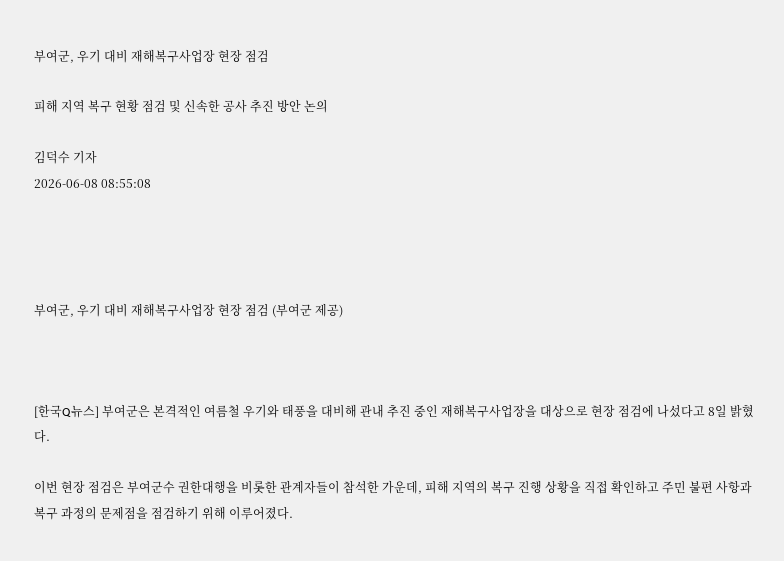부여군, 우기 대비 재해복구사업장 현장 점검

피해 지역 복구 현황 점검 및 신속한 공사 추진 방안 논의

김덕수 기자
2026-06-08 08:55:08




부여군, 우기 대비 재해복구사업장 현장 점검 (부여군 제공)



[한국Q뉴스] 부여군은 본격적인 여름철 우기와 태풍을 대비해 관내 추진 중인 재해복구사업장을 대상으로 현장 점검에 나섰다고 8일 밝혔다.

이번 현장 점검은 부여군수 권한대행을 비롯한 관계자들이 참석한 가운데, 피해 지역의 복구 진행 상황을 직접 확인하고 주민 불편 사항과 복구 과정의 문제점을 점검하기 위해 이루어졌다.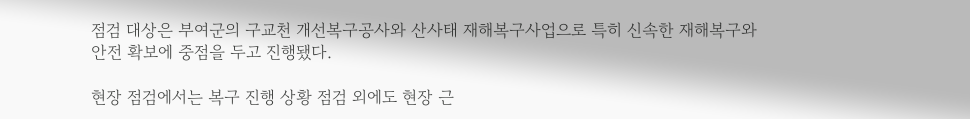점검 대상은 부여군의 구교천 개선복구공사와 산사태 재해복구사업으로 특히 신속한 재해복구와 안전 확보에 중점을 두고 진행됐다.

현장 점검에서는 복구 진행 상황 점검 외에도 현장 근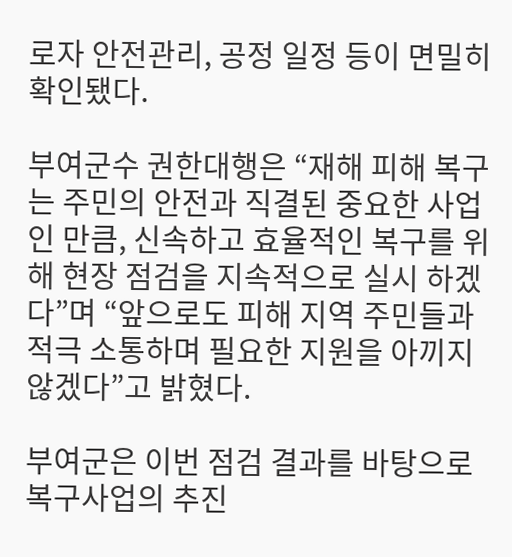로자 안전관리, 공정 일정 등이 면밀히 확인됐다.

부여군수 권한대행은 “재해 피해 복구는 주민의 안전과 직결된 중요한 사업인 만큼, 신속하고 효율적인 복구를 위해 현장 점검을 지속적으로 실시 하겠다”며 “앞으로도 피해 지역 주민들과 적극 소통하며 필요한 지원을 아끼지 않겠다”고 밝혔다.

부여군은 이번 점검 결과를 바탕으로 복구사업의 추진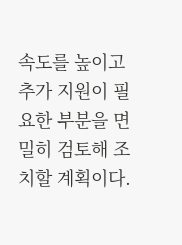속도를 높이고 추가 지원이 필요한 부분을 면밀히 검토해 조치할 계획이다.